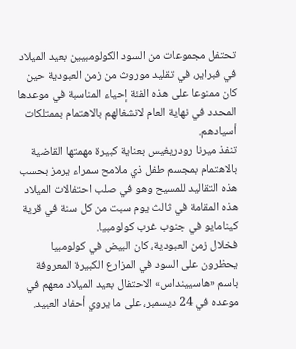تحتفل مجموعات من السود الكولومبيين بعيد الميلاد في فبراير، في تقليد موروث من زمن العبودية حين كان ممنوعا على هذه الفئة إحياء المناسبة في موعدها المحدد في نهاية العام لانشغالهم بالاهتمام بممتلكات أسيادهم.
تنفذ ميرنا رودريغيس بعناية كبيرة مهمتها القاضية بالاهتمام بمجسم طفل ذي ملامح سمراء يرمز بحسب هذه التقاليد للمسيح وهو في صلب احتفالات الميلاد هذه المقامة في ثالث يوم سبت من كل سنة في قرية كينامايو في جنوب غرب كولومبيا.
فخلال زمن العبودية، كان البيض في كولومبيا يحظرون على السود في المزارع الكبيرة المعروفة باسم «هاسيينداس» الاحتفال بعيد الميلاد معهم في موعده في 24 ديسمبر، على ما يروي أحفاد العبيد.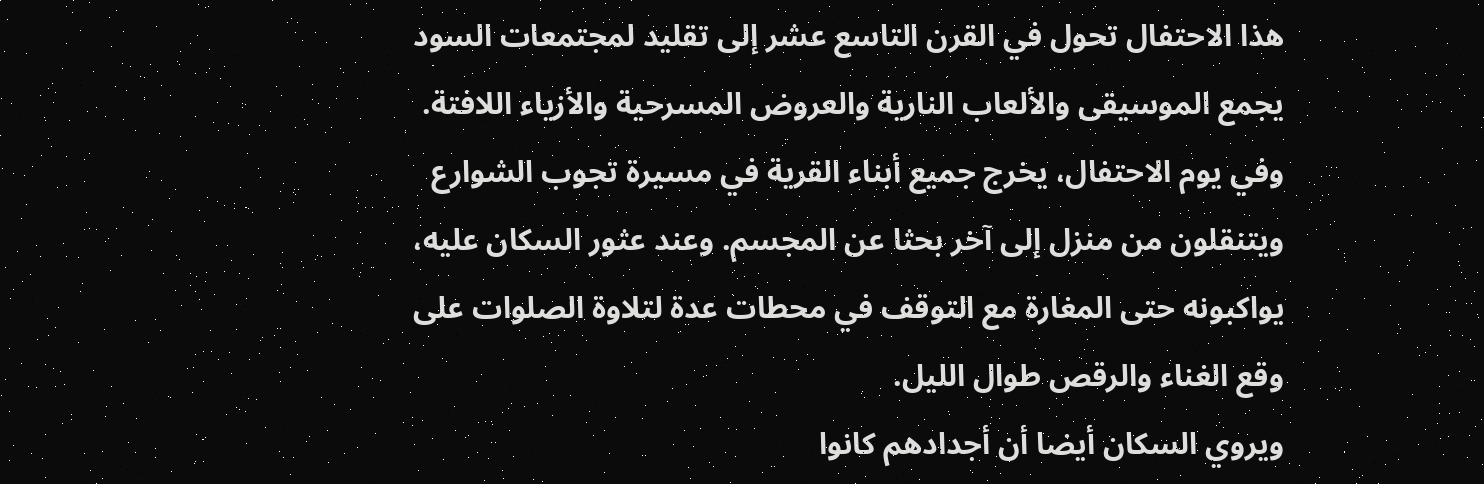هذا الاحتفال تحول في القرن التاسع عشر إلى تقليد لمجتمعات السود يجمع الموسيقى والألعاب النارية والعروض المسرحية والأزياء اللافتة.
وفي يوم الاحتفال، يخرج جميع أبناء القرية في مسيرة تجوب الشوارع ويتنقلون من منزل إلى آخر بحثا عن المجسم. وعند عثور السكان عليه، يواكبونه حتى المغارة مع التوقف في محطات عدة لتلاوة الصلوات على وقع الغناء والرقص طوال الليل.
ويروي السكان أيضا أن أجدادهم كانوا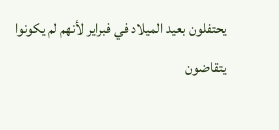يحتفلون بعيد الميلاد في فبراير لأنهم لم يكونوا يتقاضون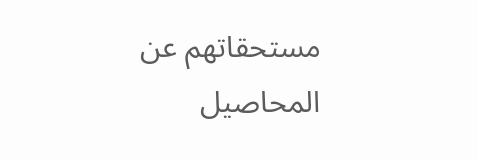مستحقاتهم عن المحاصيل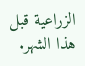الزراعية قبل هذا الشهر.